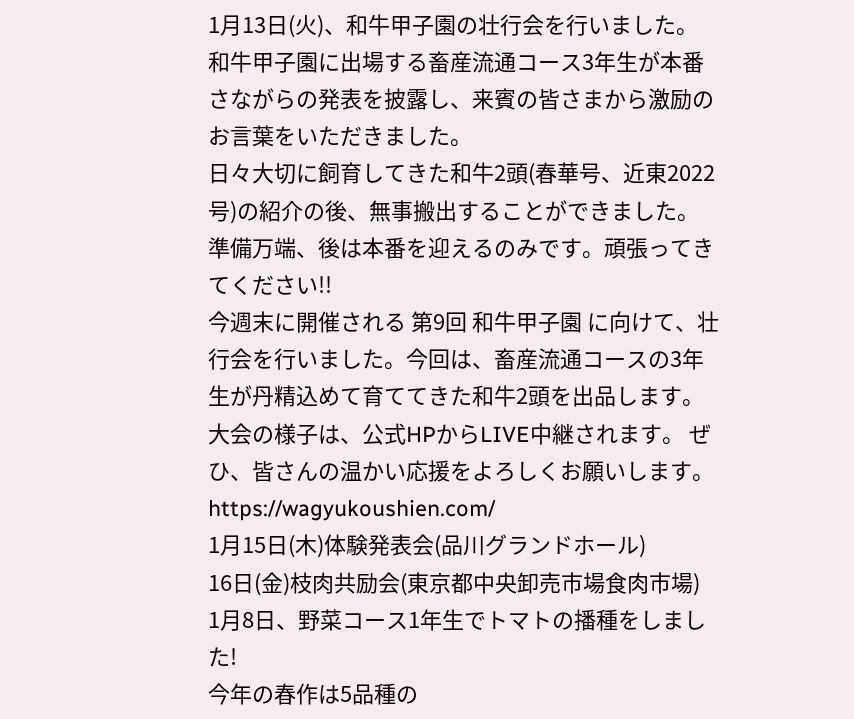1月13日(火)、和牛甲子園の壮行会を行いました。
和牛甲子園に出場する畜産流通コース3年生が本番さながらの発表を披露し、来賓の皆さまから激励のお言葉をいただきました。
日々大切に飼育してきた和牛2頭(春華号、近東2022号)の紹介の後、無事搬出することができました。
準備万端、後は本番を迎えるのみです。頑張ってきてください!!
今週末に開催される 第9回 和牛甲子園 に向けて、壮行会を行いました。今回は、畜産流通コースの3年生が丹精込めて育ててきた和牛2頭を出品します。大会の様子は、公式HPからLIVE中継されます。 ぜひ、皆さんの温かい応援をよろしくお願いします。 https://wagyukoushien.com/
1月15日(木)体験発表会(品川グランドホール)
16日(金)枝肉共励会(東京都中央卸売市場食肉市場)
1月8日、野菜コース1年生でトマトの播種をしました!
今年の春作は5品種の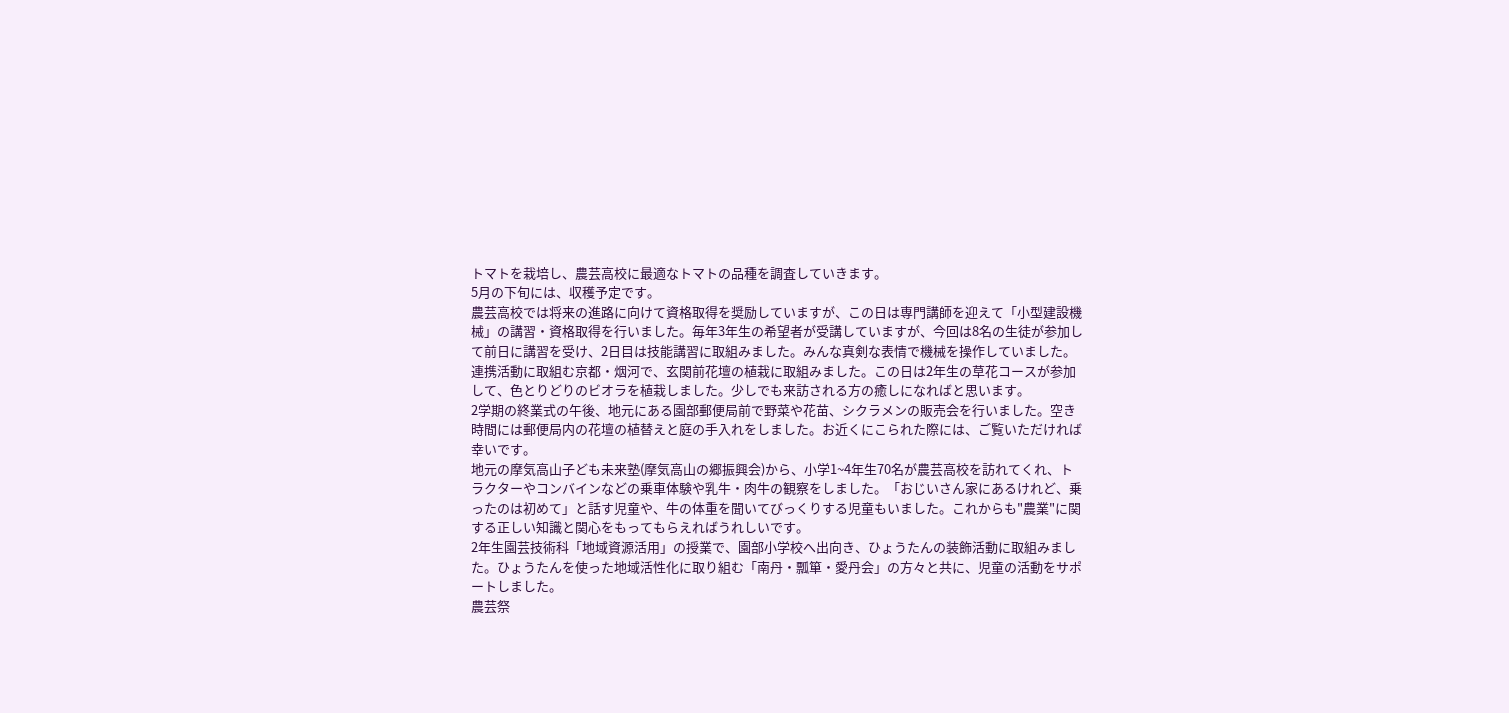トマトを栽培し、農芸高校に最適なトマトの品種を調査していきます。
5月の下旬には、収穫予定です。
農芸高校では将来の進路に向けて資格取得を奨励していますが、この日は専門講師を迎えて「小型建設機械」の講習・資格取得を行いました。毎年3年生の希望者が受講していますが、今回は8名の生徒が参加して前日に講習を受け、2日目は技能講習に取組みました。みんな真剣な表情で機械を操作していました。
連携活動に取組む京都・烟河で、玄関前花壇の植栽に取組みました。この日は2年生の草花コースが参加して、色とりどりのビオラを植栽しました。少しでも来訪される方の癒しになればと思います。
2学期の終業式の午後、地元にある園部郵便局前で野菜や花苗、シクラメンの販売会を行いました。空き時間には郵便局内の花壇の植替えと庭の手入れをしました。お近くにこられた際には、ご覧いただければ幸いです。
地元の摩気高山子ども未来塾(摩気高山の郷振興会)から、小学1~4年生70名が農芸高校を訪れてくれ、トラクターやコンバインなどの乗車体験や乳牛・肉牛の観察をしました。「おじいさん家にあるけれど、乗ったのは初めて」と話す児童や、牛の体重を聞いてびっくりする児童もいました。これからも"農業"に関する正しい知識と関心をもってもらえればうれしいです。
2年生園芸技術科「地域資源活用」の授業で、園部小学校へ出向き、ひょうたんの装飾活動に取組みました。ひょうたんを使った地域活性化に取り組む「南丹・瓢箪・愛丹会」の方々と共に、児童の活動をサポートしました。
農芸祭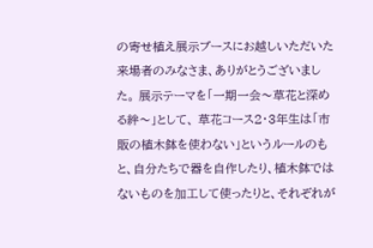の寄せ植え展示ブースにお越しいただいた来場者のみなさま、ありがとうございました。 展示テーマを「一期一会〜草花と深める絆〜」として、 草花コース2・3年生は「市販の植木鉢を使わない」というルールのもと、自分たちで器を自作したり、植木鉢ではないものを加工して使ったりと、それぞれが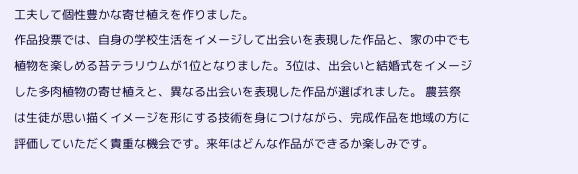工夫して個性豊かな寄せ植えを作りました。
作品投票では、自身の学校生活をイメージして出会いを表現した作品と、家の中でも植物を楽しめる苔テラリウムが1位となりました。3位は、出会いと結婚式をイメージした多肉植物の寄せ植えと、異なる出会いを表現した作品が選ばれました。 農芸祭は生徒が思い描くイメージを形にする技術を身につけながら、完成作品を地域の方に評価していただく貴重な機会です。来年はどんな作品ができるか楽しみです。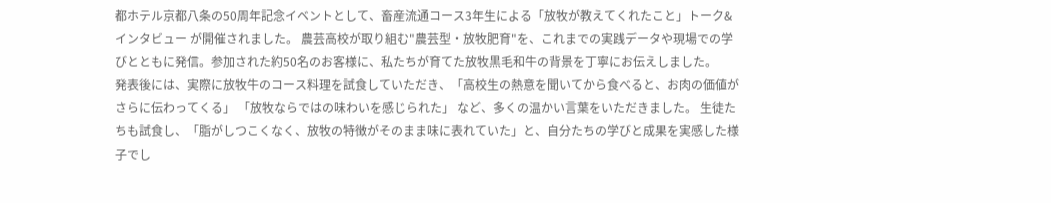都ホテル京都八条の50周年記念イベントとして、畜産流通コース3年生による「放牧が教えてくれたこと」トーク&インタビュー が開催されました。 農芸高校が取り組む"農芸型・放牧肥育"を、これまでの実践データや現場での学びとともに発信。参加された約50名のお客様に、私たちが育てた放牧黒毛和牛の背景を丁寧にお伝えしました。
発表後には、実際に放牧牛のコース料理を試食していただき、「高校生の熱意を聞いてから食べると、お肉の価値がさらに伝わってくる」 「放牧ならではの味わいを感じられた」 など、多くの温かい言葉をいただきました。 生徒たちも試食し、「脂がしつこくなく、放牧の特徴がそのまま味に表れていた」と、自分たちの学びと成果を実感した様子でし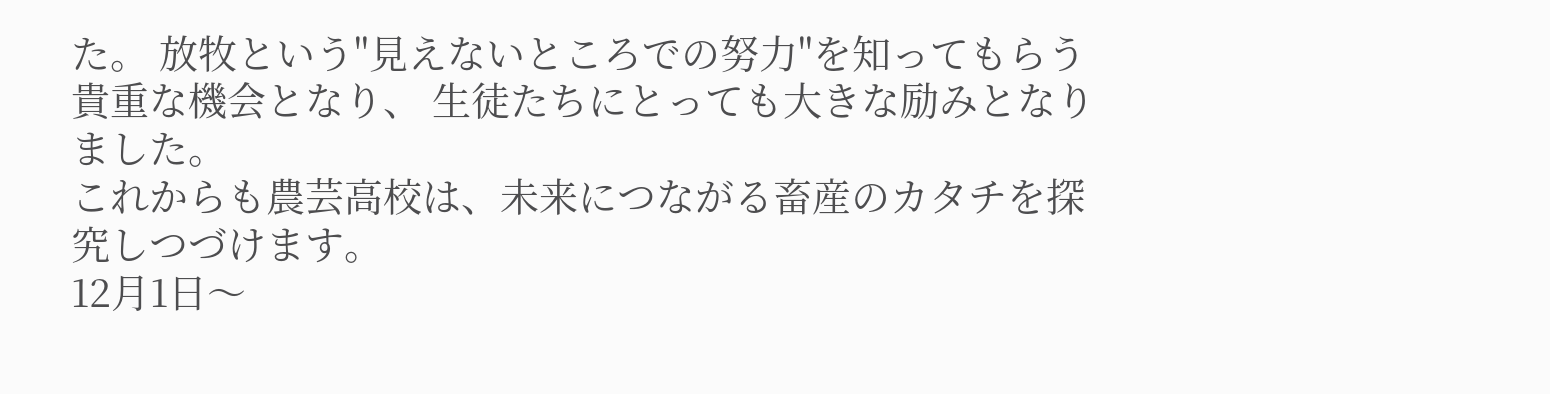た。 放牧という"見えないところでの努力"を知ってもらう貴重な機会となり、 生徒たちにとっても大きな励みとなりました。
これからも農芸高校は、未来につながる畜産のカタチを探究しつづけます。
12月1日〜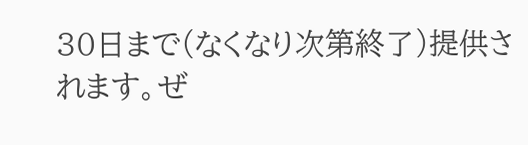30日まで(なくなり次第終了)提供されます。ぜ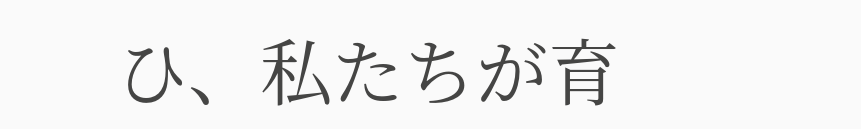ひ、私たちが育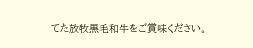てた放牧黒毛和牛をご賞味ください。